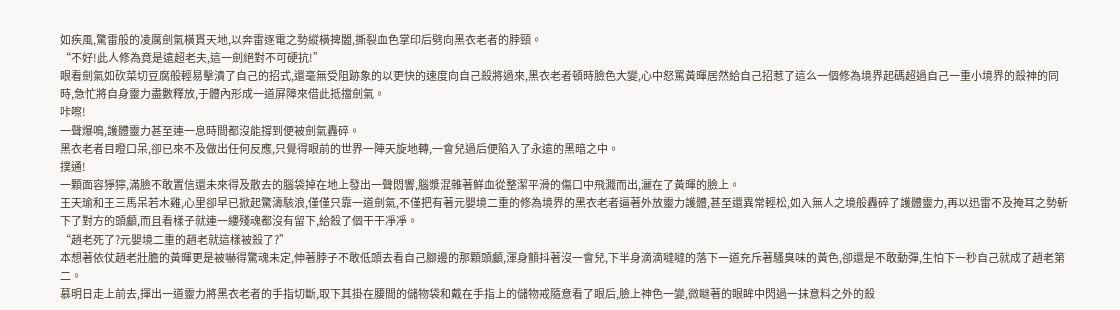如疾風,驚雷般的凌厲劍氣橫貫天地,以奔雷逐電之勢縱橫捭闔,撕裂血色掌印后劈向黑衣老者的脖頸。
“不好!此人修為竟是遠超老夫,這一劍絕對不可硬抗!”
眼看劍氣如砍菜切豆腐般輕易擊潰了自己的招式,還毫無受阻跡象的以更快的速度向自己殺將過來,黑衣老者頓時臉色大變,心中怒罵黃暉居然給自己招惹了這么一個修為境界起碼超過自己一重小境界的殺神的同時,急忙將自身靈力盡數釋放,于體內形成一道屏障來借此抵擋劍氣。
咔嚓!
一聲爆鳴,護體靈力甚至連一息時間都沒能撐到便被劍氣轟碎。
黑衣老者目瞪口呆,卻已來不及做出任何反應,只覺得眼前的世界一陣天旋地轉,一會兒過后便陷入了永遠的黑暗之中。
撲通!
一顆面容猙獰,滿臉不敢置信還未來得及散去的腦袋掉在地上發出一聲悶響,腦漿混雜著鮮血從整潔平滑的傷口中飛濺而出,灑在了黃暉的臉上。
王天瑜和王三馬呆若木雞,心里卻早已掀起驚濤駭浪,僅僅只靠一道劍氣,不僅把有著元嬰境二重的修為境界的黑衣老者逼著外放靈力護體,甚至還異常輕松,如入無人之境般轟碎了護體靈力,再以迅雷不及掩耳之勢斬下了對方的頭顱,而且看樣子就連一縷殘魂都沒有留下,給殺了個干干凈凈。
“趙老死了?元嬰境二重的趙老就這樣被殺了?”
本想著依仗趙老壯膽的黃暉更是被嚇得驚魂未定,伸著脖子不敢低頭去看自己腳邊的那顆頭顱,渾身顫抖著沒一會兒,下半身滴滴噠噠的落下一道充斥著騷臭味的黃色,卻還是不敢動彈,生怕下一秒自己就成了趙老第二。
慕明日走上前去,揮出一道靈力將黑衣老者的手指切斷,取下其掛在腰間的儲物袋和戴在手指上的儲物戒隨意看了眼后,臉上神色一變,微瞇著的眼眸中閃過一抹意料之外的殺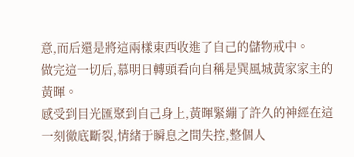意,而后還是將這兩樣東西收進了自己的儲物戒中。
做完這一切后,慕明日轉頭看向自稱是巽風城黃家家主的黃暉。
感受到目光匯聚到自己身上,黃暉緊繃了許久的神經在這一刻徹底斷裂,情緒于瞬息之間失控,整個人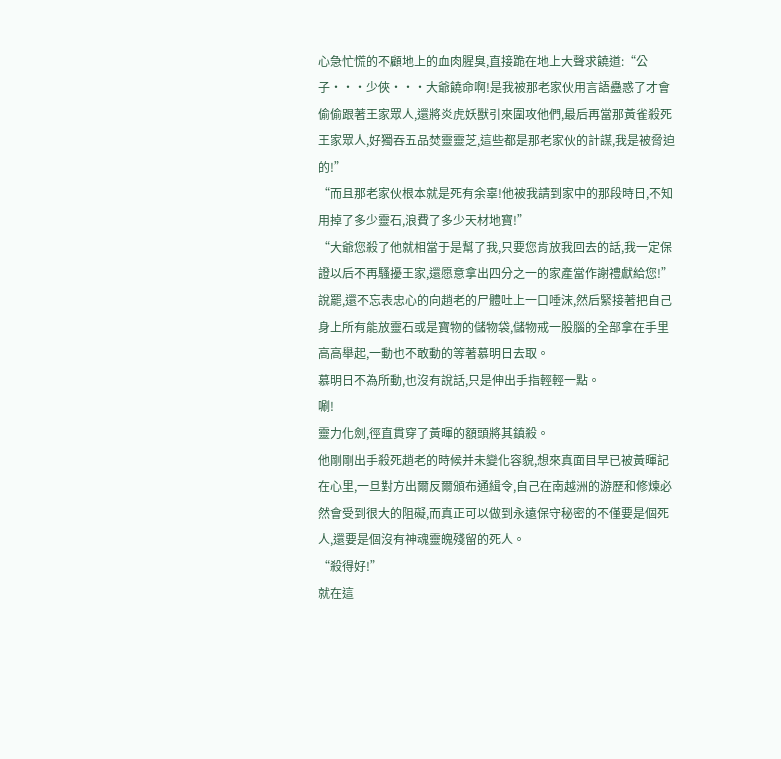心急忙慌的不顧地上的血肉腥臭,直接跪在地上大聲求饒道:“公子···少俠···大爺饒命啊!是我被那老家伙用言語蠱惑了才會偷偷跟著王家眾人,還將炎虎妖獸引來圍攻他們,最后再當那黃雀殺死王家眾人,好獨吞五品焚靈靈芝,這些都是那老家伙的計謀,我是被脅迫的!”
“而且那老家伙根本就是死有余辜!他被我請到家中的那段時日,不知用掉了多少靈石,浪費了多少天材地寶!”
“大爺您殺了他就相當于是幫了我,只要您肯放我回去的話,我一定保證以后不再騷擾王家,還愿意拿出四分之一的家產當作謝禮獻給您!”
說罷,還不忘表忠心的向趙老的尸體吐上一口唾沫,然后緊接著把自己身上所有能放靈石或是寶物的儲物袋,儲物戒一股腦的全部拿在手里高高舉起,一動也不敢動的等著慕明日去取。
慕明日不為所動,也沒有說話,只是伸出手指輕輕一點。
唰!
靈力化劍,徑直貫穿了黃暉的額頭將其鎮殺。
他剛剛出手殺死趙老的時候并未變化容貌,想來真面目早已被黃暉記在心里,一旦對方出爾反爾頒布通緝令,自己在南越洲的游歷和修煉必然會受到很大的阻礙,而真正可以做到永遠保守秘密的不僅要是個死人,還要是個沒有神魂靈魄殘留的死人。
“殺得好!”
就在這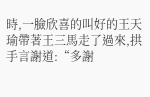時,一臉欣喜的叫好的王天瑜帶著王三馬走了過來,拱手言謝道:“多謝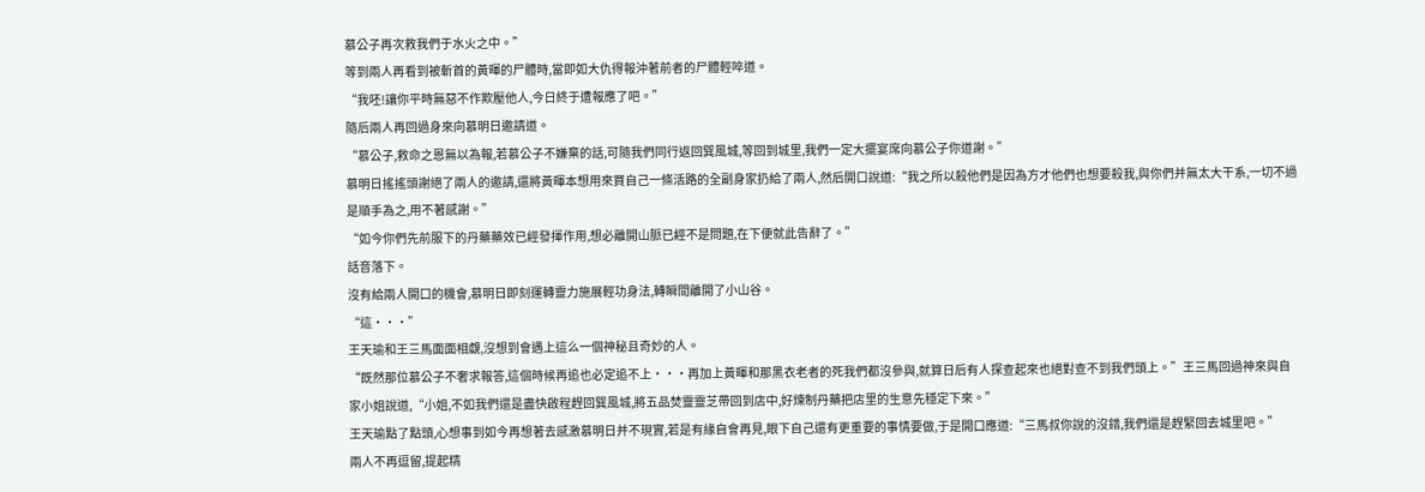慕公子再次救我們于水火之中。”
等到兩人再看到被斬首的黃暉的尸體時,當即如大仇得報沖著前者的尸體輕啐道。
“我呸!讓你平時無惡不作欺壓他人,今日終于遭報應了吧。”
隨后兩人再回過身來向慕明日邀請道。
“慕公子,救命之恩無以為報,若慕公子不嫌棄的話,可隨我們同行返回巽風城,等回到城里,我們一定大擺宴席向慕公子你道謝。”
慕明日搖搖頭謝絕了兩人的邀請,還將黃暉本想用來買自己一條活路的全副身家扔給了兩人,然后開口說道:“我之所以殺他們是因為方才他們也想要殺我,與你們并無太大干系,一切不過是順手為之,用不著感謝。”
“如今你們先前服下的丹藥藥效已經發揮作用,想必離開山脈已經不是問題,在下便就此告辭了。”
話音落下。
沒有給兩人開口的機會,慕明日即刻運轉靈力施展輕功身法,轉瞬間離開了小山谷。
“這···”
王天瑜和王三馬面面相覷,沒想到會遇上這么一個神秘且奇妙的人。
“既然那位慕公子不奢求報答,這個時候再追也必定追不上···再加上黃暉和那黑衣老者的死我們都沒參與,就算日后有人探查起來也絕對查不到我們頭上。”王三馬回過神來與自家小姐說道,“小姐,不如我們還是盡快啟程趕回巽風城,將五品焚靈靈芝帶回到店中,好煉制丹藥把店里的生意先穩定下來。”
王天瑜點了點頭,心想事到如今再想著去感激慕明日并不現實,若是有緣自會再見,眼下自己還有更重要的事情要做,于是開口應道:“三馬叔你說的沒錯,我們還是趕緊回去城里吧。”
兩人不再逗留,提起精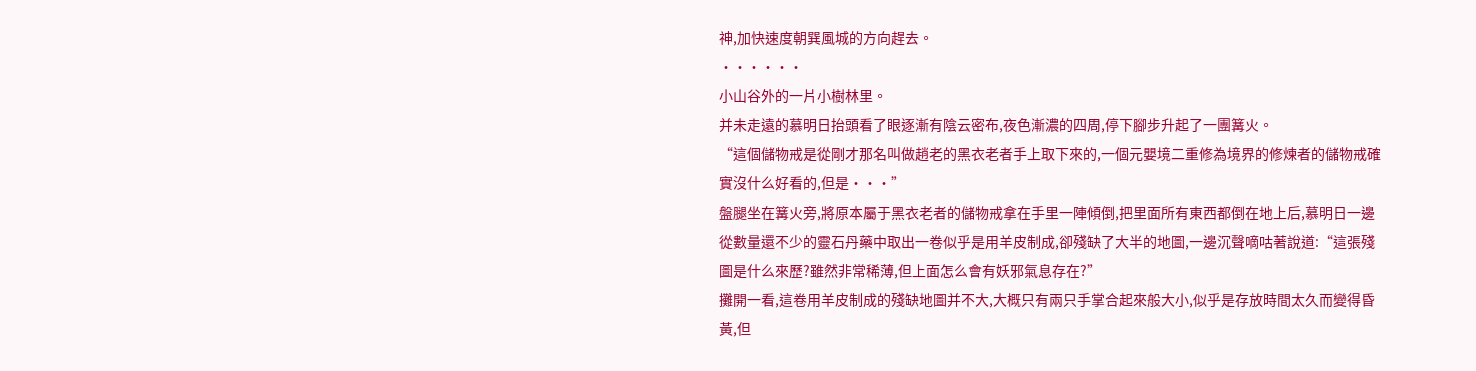神,加快速度朝巽風城的方向趕去。
······
小山谷外的一片小樹林里。
并未走遠的慕明日抬頭看了眼逐漸有陰云密布,夜色漸濃的四周,停下腳步升起了一團篝火。
“這個儲物戒是從剛才那名叫做趙老的黑衣老者手上取下來的,一個元嬰境二重修為境界的修煉者的儲物戒確實沒什么好看的,但是···”
盤腿坐在篝火旁,將原本屬于黑衣老者的儲物戒拿在手里一陣傾倒,把里面所有東西都倒在地上后,慕明日一邊從數量還不少的靈石丹藥中取出一卷似乎是用羊皮制成,卻殘缺了大半的地圖,一邊沉聲嘀咕著說道:“這張殘圖是什么來歷?雖然非常稀薄,但上面怎么會有妖邪氣息存在?”
攤開一看,這卷用羊皮制成的殘缺地圖并不大,大概只有兩只手掌合起來般大小,似乎是存放時間太久而變得昏黃,但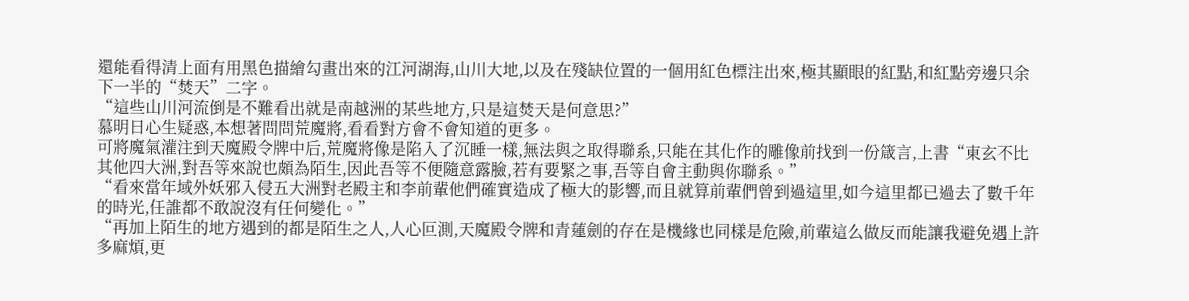還能看得清上面有用黑色描繪勾畫出來的江河湖海,山川大地,以及在殘缺位置的一個用紅色標注出來,極其顯眼的紅點,和紅點旁邊只余下一半的“焚天”二字。
“這些山川河流倒是不難看出就是南越洲的某些地方,只是這焚天是何意思?”
慕明日心生疑惑,本想著問問荒魔將,看看對方會不會知道的更多。
可將魔氣灌注到天魔殿令牌中后,荒魔將像是陷入了沉睡一樣,無法與之取得聯系,只能在其化作的雕像前找到一份箴言,上書“東玄不比其他四大洲,對吾等來說也頗為陌生,因此吾等不便隨意露臉,若有要緊之事,吾等自會主動與你聯系。”
“看來當年域外妖邪入侵五大洲對老殿主和李前輩他們確實造成了極大的影響,而且就算前輩們曾到過這里,如今這里都已過去了數千年的時光,任誰都不敢說沒有任何變化。”
“再加上陌生的地方遇到的都是陌生之人,人心叵測,天魔殿令牌和青蓮劍的存在是機緣也同樣是危險,前輩這么做反而能讓我避免遇上許多麻煩,更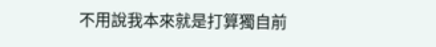不用說我本來就是打算獨自前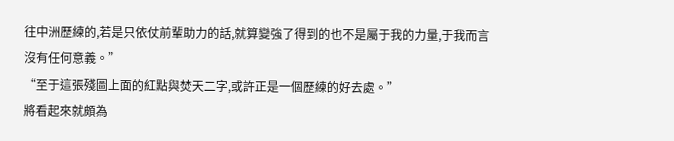往中洲歷練的,若是只依仗前輩助力的話,就算變強了得到的也不是屬于我的力量,于我而言沒有任何意義。”
“至于這張殘圖上面的紅點與焚天二字,或許正是一個歷練的好去處。”
將看起來就頗為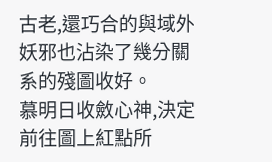古老,還巧合的與域外妖邪也沾染了幾分關系的殘圖收好。
慕明日收斂心神,決定前往圖上紅點所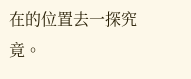在的位置去一探究竟。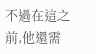不過在這之前,他還需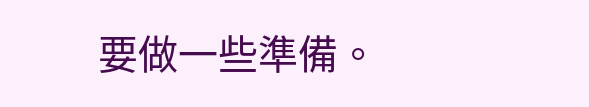要做一些準備。